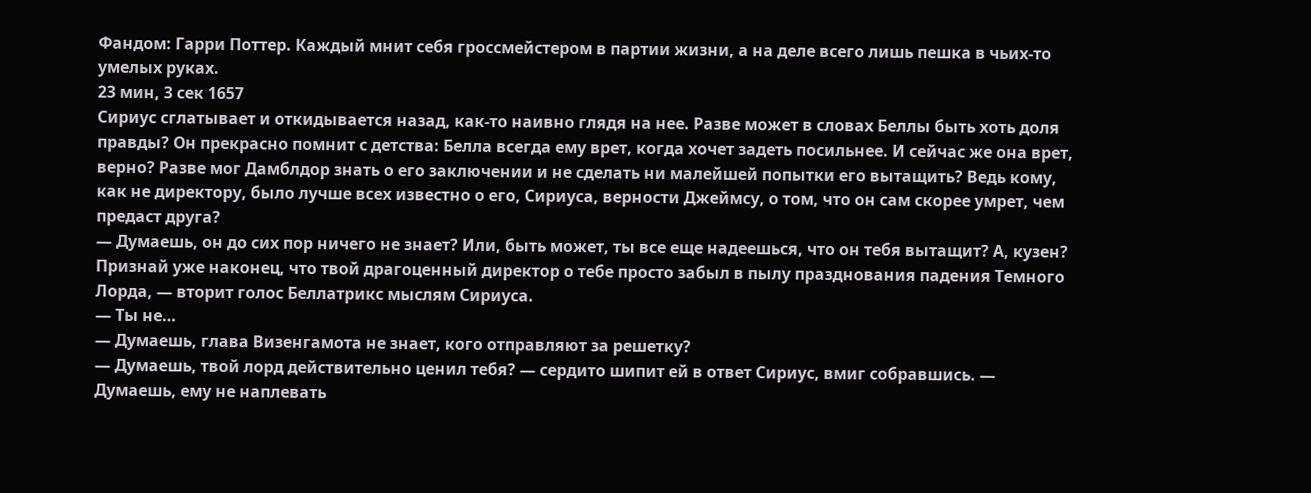Фандом: Гарри Поттер. Каждый мнит себя гроссмейстером в партии жизни, а на деле всего лишь пешка в чьих-то умелых руках.
23 мин, 3 сек 1657
Сириус сглатывает и откидывается назад, как-то наивно глядя на нее. Разве может в словах Беллы быть хоть доля правды? Он прекрасно помнит с детства: Белла всегда ему врет, когда хочет задеть посильнее. И сейчас же она врет, верно? Разве мог Дамблдор знать о его заключении и не сделать ни малейшей попытки его вытащить? Ведь кому, как не директору, было лучше всех известно о его, Сириуса, верности Джеймсу, о том, что он сам скорее умрет, чем предаст друга?
— Думаешь, он до сих пор ничего не знает? Или, быть может, ты все еще надеешься, что он тебя вытащит? А, кузен? Признай уже наконец, что твой драгоценный директор о тебе просто забыл в пылу празднования падения Темного Лорда, — вторит голос Беллатрикс мыслям Сириуса.
— Ты не…
— Думаешь, глава Визенгамота не знает, кого отправляют за решетку?
— Думаешь, твой лорд действительно ценил тебя? — сердито шипит ей в ответ Сириус, вмиг собравшись. — Думаешь, ему не наплевать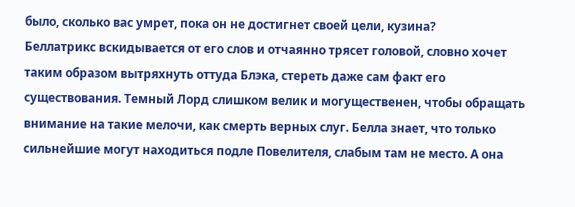было, сколько вас умрет, пока он не достигнет своей цели, кузина?
Беллатрикс вскидывается от его слов и отчаянно трясет головой, словно хочет таким образом вытряхнуть оттуда Блэка, стереть даже сам факт его существования. Темный Лорд слишком велик и могущественен, чтобы обращать внимание на такие мелочи, как смерть верных слуг. Белла знает, что только сильнейшие могут находиться подле Повелителя, слабым там не место. А она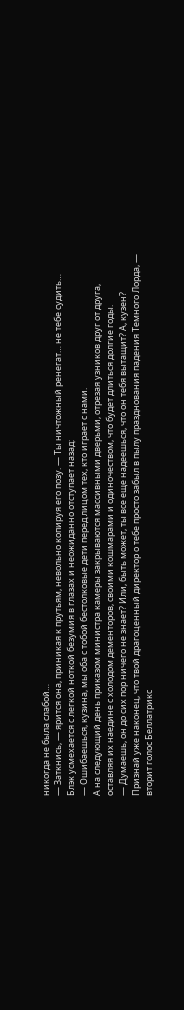никогда не была слабой…
— Заткнись, — ярится она, приникая к прутьям, невольно копируя его позу. — Ты ничтожный ренегат… не тебе судить…
Блэк усмехается с легкой ноткой безумия в глазах и неожиданно отступает назад:
— Ошибаешься, кузина, мы оба с тобой бестолковые дети перед лицом тех, кто играет с нами.
А на следующий день приказом министра камеры закрываются массивными дверьми, отрезая узников друг от друга, оставляя их наедине с холодом дементоров, своими кошмарами и одиночеством, что будет длиться долгие годы.
— Думаешь, он до сих пор ничего не знает? Или, быть может, ты все еще надеешься, что он тебя вытащит? А, кузен? Признай уже наконец, что твой драгоценный директор о тебе просто забыл в пылу празднования падения Темного Лорда, — вторит голос Беллатрикс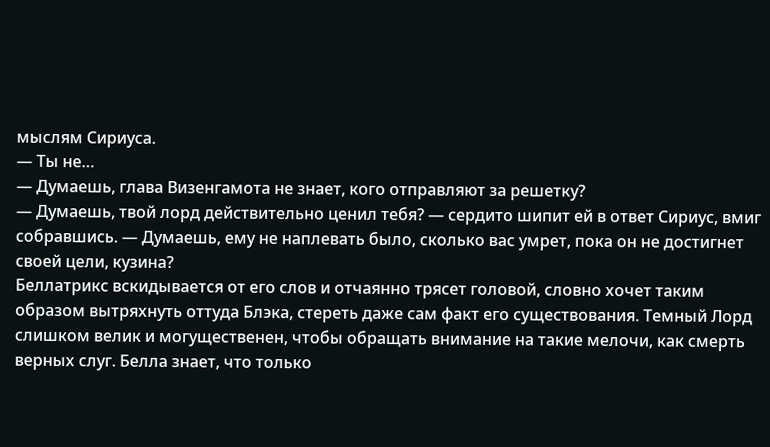мыслям Сириуса.
— Ты не…
— Думаешь, глава Визенгамота не знает, кого отправляют за решетку?
— Думаешь, твой лорд действительно ценил тебя? — сердито шипит ей в ответ Сириус, вмиг собравшись. — Думаешь, ему не наплевать было, сколько вас умрет, пока он не достигнет своей цели, кузина?
Беллатрикс вскидывается от его слов и отчаянно трясет головой, словно хочет таким образом вытряхнуть оттуда Блэка, стереть даже сам факт его существования. Темный Лорд слишком велик и могущественен, чтобы обращать внимание на такие мелочи, как смерть верных слуг. Белла знает, что только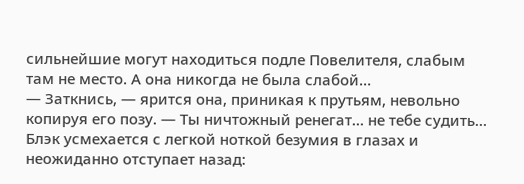сильнейшие могут находиться подле Повелителя, слабым там не место. А она никогда не была слабой…
— Заткнись, — ярится она, приникая к прутьям, невольно копируя его позу. — Ты ничтожный ренегат… не тебе судить…
Блэк усмехается с легкой ноткой безумия в глазах и неожиданно отступает назад: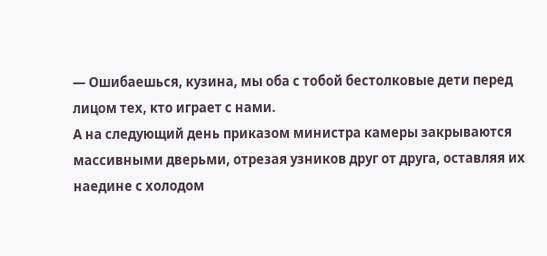— Ошибаешься, кузина, мы оба с тобой бестолковые дети перед лицом тех, кто играет с нами.
А на следующий день приказом министра камеры закрываются массивными дверьми, отрезая узников друг от друга, оставляя их наедине с холодом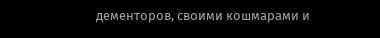дементоров, своими кошмарами и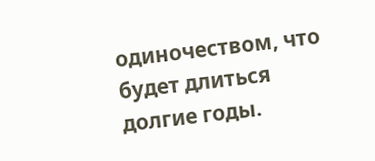одиночеством, что будет длиться долгие годы.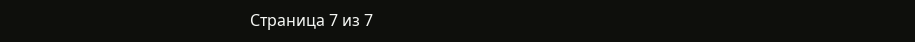Страница 7 из 7